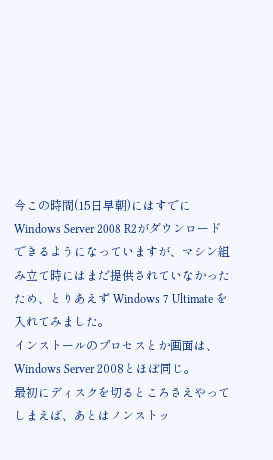今この時間(15日早朝)にはすでにWindows Server 2008 R2がダウンロードできるようになっていますが、マシン組み立て時にはまだ提供されていなかったため、とりあえず Windows 7 Ultimate を入れてみました。
インストールのプロセスとか画面は、Windows Server 2008とほぼ同じ。
最初にディスクを切るところさえやってしまえば、あとはノンストッ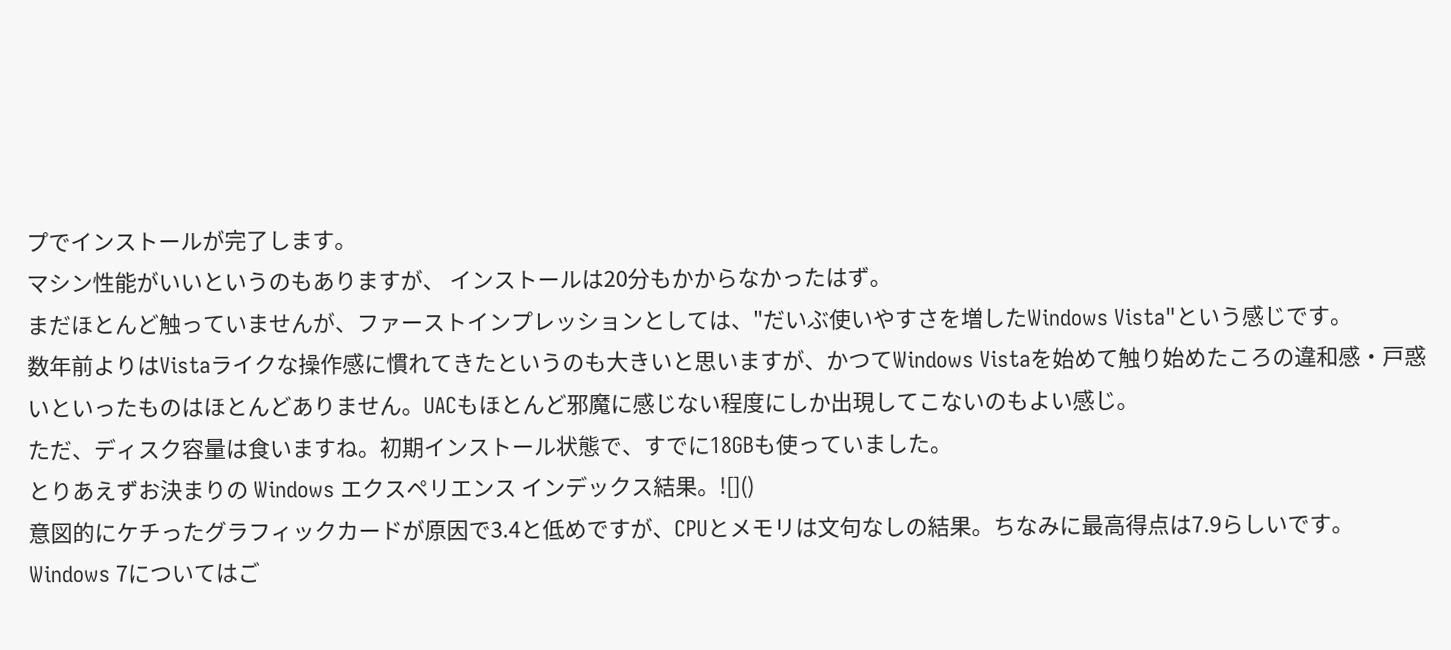プでインストールが完了します。
マシン性能がいいというのもありますが、 インストールは20分もかからなかったはず。
まだほとんど触っていませんが、ファーストインプレッションとしては、"だいぶ使いやすさを増したWindows Vista"という感じです。
数年前よりはVistaライクな操作感に慣れてきたというのも大きいと思いますが、かつてWindows Vistaを始めて触り始めたころの違和感・戸惑いといったものはほとんどありません。UACもほとんど邪魔に感じない程度にしか出現してこないのもよい感じ。
ただ、ディスク容量は食いますね。初期インストール状態で、すでに18GBも使っていました。
とりあえずお決まりの Windows エクスペリエンス インデックス結果。![]()
意図的にケチったグラフィックカードが原因で3.4と低めですが、CPUとメモリは文句なしの結果。ちなみに最高得点は7.9らしいです。
Windows 7についてはご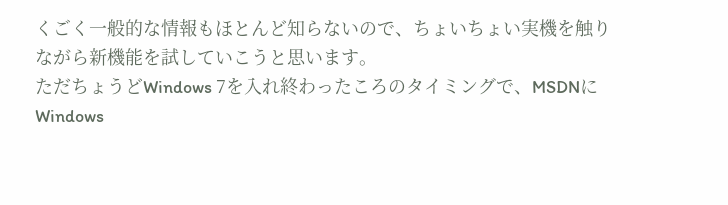くごく一般的な情報もほとんど知らないので、ちょいちょい実機を触りながら新機能を試していこうと思います。
ただちょうどWindows 7を入れ終わったころのタイミングで、MSDNにWindows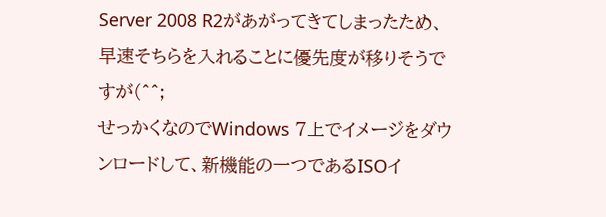Server 2008 R2があがってきてしまったため、早速そちらを入れることに優先度が移りそうですが(^^;
せっかくなのでWindows 7上でイメージをダウンロードして、新機能の一つであるISOイ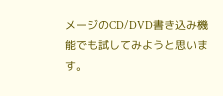メージのCD/DVD書き込み機能でも試してみようと思います。